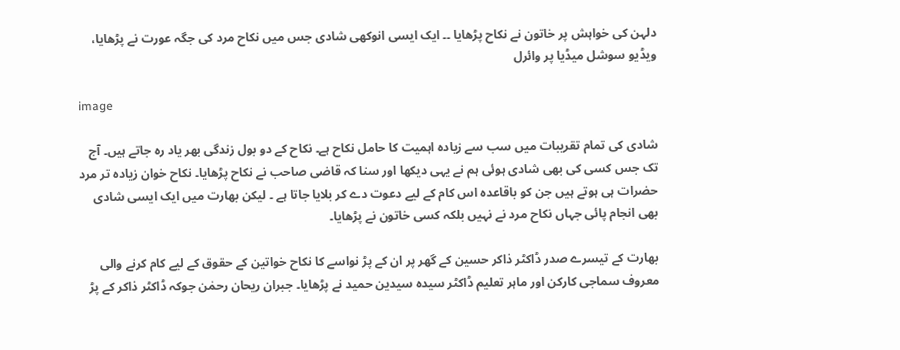دلہن کی خواہش پر خاتون نے نکاح پڑھایا ۔۔ ایک ایسی انوکھی شادی جس میں نکاح مرد کی جگہ عورت نے پڑھایا، ویڈیو سوشل میڈیا پر وائرل

image

شادی کی تمام تقریبات میں سب سے زیادہ اہمیت کا حامل نکاح ہے۔ نکاح کے دو بول زندگی بھر یاد رہ جاتے ہیں۔ آج تک جس کسی کی بھی شادی ہوئی ہم نے یہی دیکھا اور سنا کہ قاضی صاحب نے نکاح پڑھایا۔ نکاح خوان زیادہ تر مرد حضرات ہی ہوتے ہیں جن کو باقاعدہ اس کام کے لیے دعوت دے کر بلایا جاتا ہے ۔ لیکن بھارت میں ایک ایسی شادی بھی انجام پائی جہاں نکاح مرد نے نہیں بلکہ کسی خاتون نے پڑھایا۔

بھارت کے تیسرے صدر ڈاکٹر ذاکر حسین کے گھر پر ان کے پڑ نواسے کا نکاح خواتین کے حقوق کے لیے کام کرنے والی معروف سماجی کارکن اور ماہر تعلیم ڈاکٹر سیدہ سیدین حمید نے پڑھایا۔ جبران ریحان رحمٰن جوکہ ڈاکٹر ذاکر کے پڑ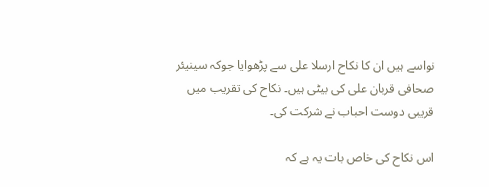نواسے ہیں ان کا نکاح ارسلا علی سے پڑھوایا جوکہ سینیئر صحافی قربان علی کی بیٹی ہیں۔ نکاح کی تقریب میں قریبی دوست احباب نے شرکت کی۔

اس نکاح کی خاص بات یہ ہے کہ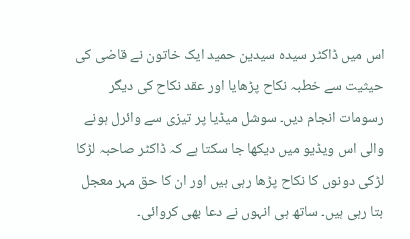اس میں ڈاکٹر سیدہ سیدین حمید ایک خاتون نے قاضی کی حیثیت سے خطبہ نکاح پڑھایا اور عقد نکاح کی دیگر رسومات انجام دیں۔ سوشل میڈیا پر تیزی سے وائرل ہونے والی اس ویڈیو میں دیکھا جا سکتا ہے کہ ڈاکٹر صاحبہ لڑکا لڑکی دونوں کا نکاح پڑھا رہی ہیں اور ان کا حق مہر معجل بتا رہی ہیں۔ ساتھ ہی انہوں نے دعا بھی کروائی۔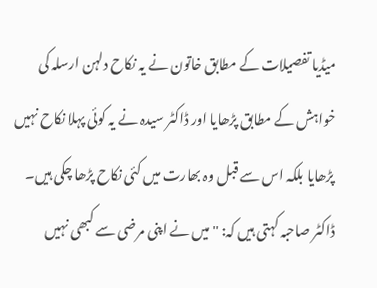میڈیا تفصیلات کے مطابق خاتون نے یہ نکاح دلہن ارسلہ کی خواہش کے مطابق پڑھایا اور ڈاکٹر سیدہ نے یہ کوئی پہلا نکاح نہیں پڑھایا بلکہ اس سے قبل وہ بھارت میں کئی نکاح پڑھا چکی ہیں۔ ڈاکٹر صاحبہ کہتی ہیں کہ: '' میں نے اپنی مرضی سے کبھی نہیں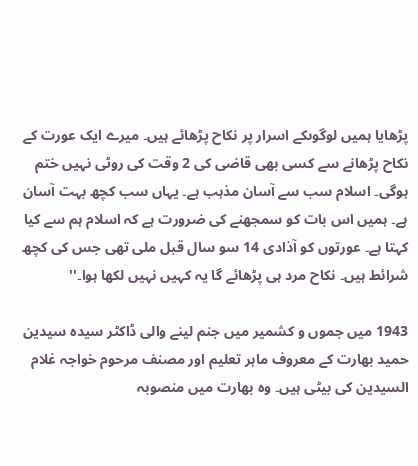پڑھایا ہمیں لوگوںکے اسرار پر نکاح پڑھائے ہیں۔ میرے ایک عورت کے نکاح پڑھانے سے کسی بھی قاضی کی 2 وقت کی روٹی نہیں ختم ہوگی۔ اسلام سب سے آسان مذہب ہے۔ یہاں سب کچھ بہت آسان ہے۔ ہمیں اس بات کو سمجھنے کی ضرورت ہے کہ اسلام ہم سے کیا کہتا ہے۔ عورتوں کو آذادی 14 سو سال قبل ملی تھی جس کی کچھ شرائط ہیں۔ نکاح مرد ہی پڑھائے گا یہ کہیں نہیں لکھا ہوا۔''

1943 میں جموں و کشمیر میں جنم لینے والی ڈاکٹر سیدہ سیدین حمید بھارت کے معروف ماہر تعلیم اور مصنف مرحوم خواجہ غلام السیدین کی بیٹی ہیں۔ وہ بھارت میں منصوبہ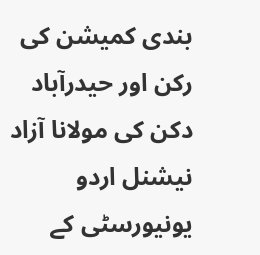بندی کمیشن کی رکن اور حیدرآباد دکن کی مولانا آزاد نیشنل اردو یونیورسٹی کے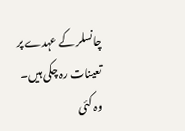چانسلر کے عہدے پر تعینات رہ چکی ہیں۔ وہ کئی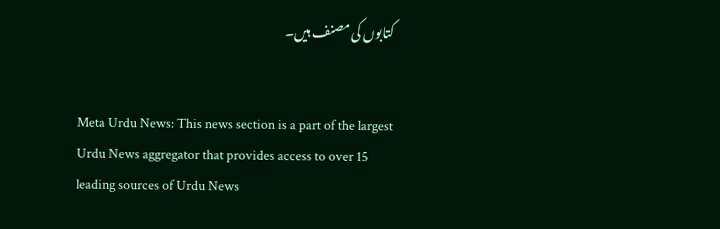کتابوں کی مصنف ہیں۔


Meta Urdu News: This news section is a part of the largest Urdu News aggregator that provides access to over 15 leading sources of Urdu News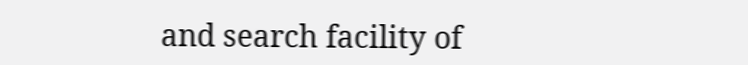and search facility of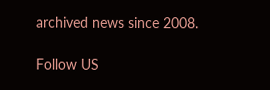archived news since 2008.

Follow US